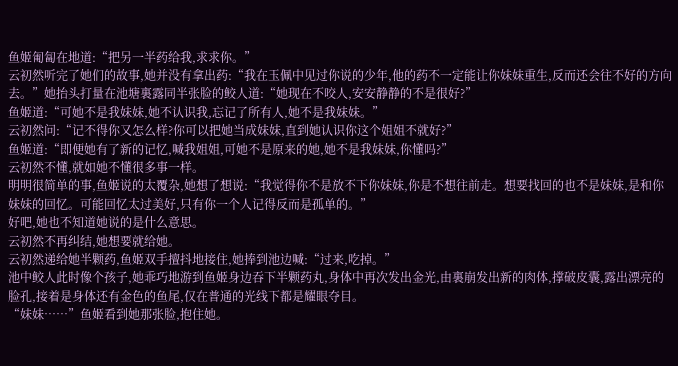鱼姬匍匐在地道:“把另一半药给我,求求你。”
云初然听完了她们的故事,她并没有拿出药:“我在玉佩中见过你说的少年,他的药不一定能让你妹妹重生,反而还会往不好的方向去。”她抬头打量在池塘裏露同半张脸的鲛人道:“她现在不咬人,安安静静的不是很好?”
鱼姬道:“可她不是我妹妹,她不认识我,忘记了所有人,她不是我妹妹。”
云初然问:“记不得你又怎么样?你可以把她当成妹妹,直到她认识你这个姐姐不就好?”
鱼姬道:“即便她有了新的记忆,喊我姐姐,可她不是原来的她,她不是我妹妹,你懂吗?”
云初然不懂,就如她不懂很多事一样。
明明很简单的事,鱼姬说的太覆杂,她想了想说:“我觉得你不是放不下你妹妹,你是不想往前走。想要找回的也不是妹妹,是和你妹妹的回忆。可能回忆太过美好,只有你一个人记得反而是孤单的。”
好吧,她也不知道她说的是什么意思。
云初然不再纠结,她想要就给她。
云初然递给她半颗药,鱼姬双手擅抖地接住,她捧到池边喊:“过来,吃掉。”
池中鲛人此时像个孩子,她乖巧地游到鱼姬身边吞下半颗药丸,身体中再次发出金光,由裏崩发出新的肉体,撑破皮囊,露出漂亮的脸孔,接着是身体还有金色的鱼尾,仅在普通的光线下都是耀眼夺目。
“妹妹……”鱼姬看到她那张脸,抱住她。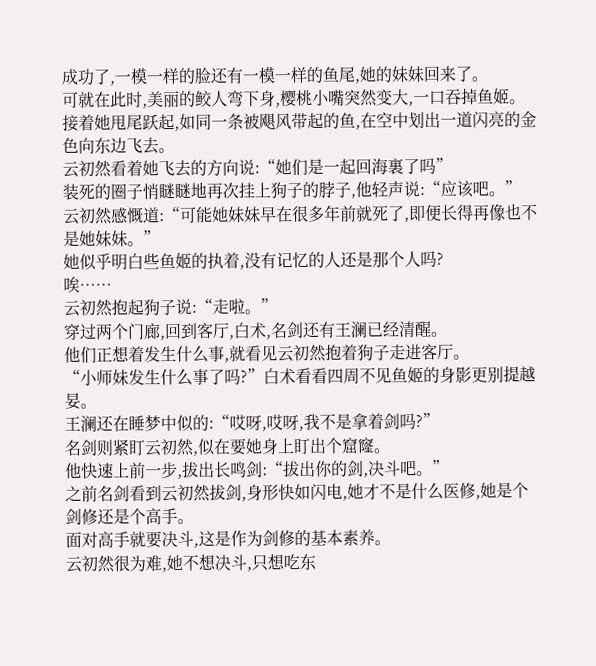成功了,一模一样的脸还有一模一样的鱼尾,她的妹妹回来了。
可就在此时,美丽的鲛人弯下身,樱桃小嘴突然变大,一口吞掉鱼姬。接着她甩尾跃起,如同一条被飓风带起的鱼,在空中划出一道闪亮的金色向东边飞去。
云初然看着她飞去的方向说:“她们是一起回海裏了吗”
装死的圈子悄瞇瞇地再次挂上狗子的脖子,他轻声说:“应该吧。”
云初然感慨道:“可能她妹妹早在很多年前就死了,即便长得再像也不是她妹妹。”
她似乎明白些鱼姬的执着,没有记忆的人还是那个人吗?
唉……
云初然抱起狗子说:“走啦。”
穿过两个门廊,回到客厅,白术,名剑还有王澜已经清醒。
他们正想着发生什么事,就看见云初然抱着狗子走进客厅。
“小师妹发生什么事了吗?”白术看看四周不见鱼姬的身影更别提越妟。
王澜还在睡梦中似的:“哎呀,哎呀,我不是拿着剑吗?”
名剑则紧盯云初然,似在要她身上盯出个窟窿。
他快速上前一步,拔出长鸣剑:“拔出你的剑,决斗吧。”
之前名剑看到云初然拔剑,身形快如闪电,她才不是什么医修,她是个剑修还是个高手。
面对高手就要决斗,这是作为剑修的基本素养。
云初然很为难,她不想决斗,只想吃东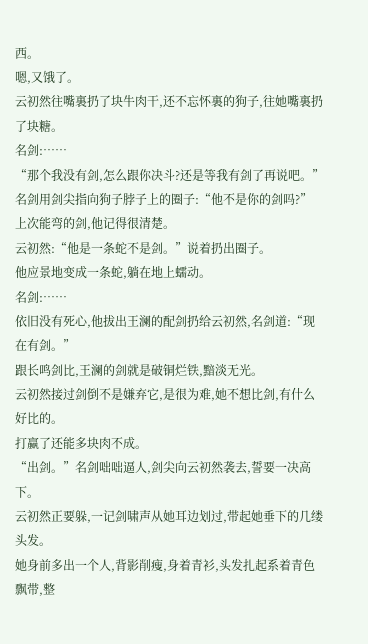西。
嗯,又饿了。
云初然往嘴裏扔了块牛肉干,还不忘怀裏的狗子,往她嘴裏扔了块糖。
名剑:……
“那个我没有剑,怎么跟你决斗?还是等我有剑了再说吧。”
名剑用剑尖指向狗子脖子上的圈子:“他不是你的剑吗?”
上次能弯的剑,他记得很清楚。
云初然:“他是一条蛇不是剑。”说着扔出圈子。
他应景地变成一条蛇,躺在地上蠕动。
名剑:……
依旧没有死心,他拔出王澜的配剑扔给云初然,名剑道:“现在有剑。”
跟长鸣剑比,王澜的剑就是破铜烂铁,黯淡无光。
云初然接过剑倒不是嫌弃它,是很为难,她不想比剑,有什么好比的。
打赢了还能多块肉不成。
“出剑。”名剑咄咄逼人,剑尖向云初然袭去,誓要一决高下。
云初然正要躲,一记剑啸声从她耳边划过,带起她垂下的几缕头发。
她身前多出一个人,背影削瘦,身着青衫,头发扎起系着青色飘带,整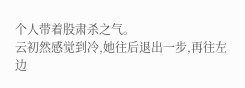个人带着股肃杀之气。
云初然感觉到冷,她往后退出一步,再往左边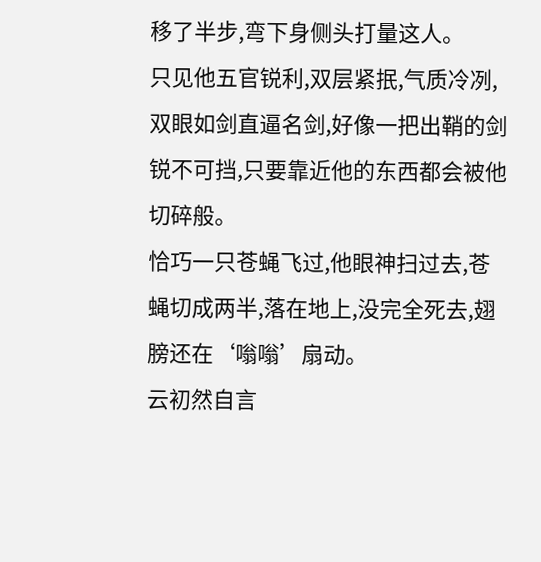移了半步,弯下身侧头打量这人。
只见他五官锐利,双层紧抿,气质冷冽,双眼如剑直逼名剑,好像一把出鞘的剑锐不可挡,只要靠近他的东西都会被他切碎般。
恰巧一只苍蝇飞过,他眼神扫过去,苍蝇切成两半,落在地上,没完全死去,翅膀还在‘嗡嗡’扇动。
云初然自言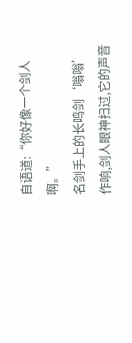自语道:“你好像一个剑人啊。”
名剑手上的长鸣剑‘嗡嗡’作响,剑人眼神扫过,它的声音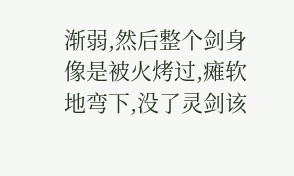渐弱,然后整个剑身像是被火烤过,瘫软地弯下,没了灵剑该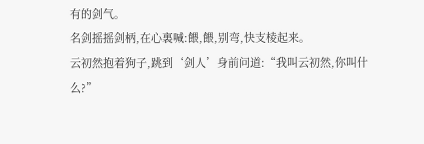有的剑气。
名剑摇摇剑柄,在心裏喊:餵,餵,别弯,快支棱起来。
云初然抱着狗子,跳到‘剑人’身前问道:“我叫云初然,你叫什么?”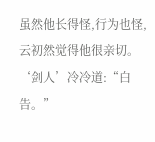虽然他长得怪,行为也怪,云初然觉得他很亲切。
‘剑人’冷冷道:“白告。”